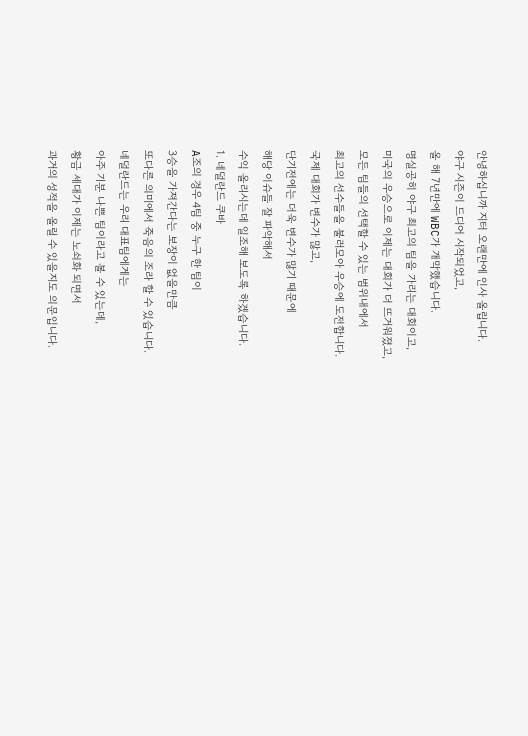안녕하십니까 지터 오랜만에 인사 올립니다.
야구 시즌이 드디어 시작되었고,
올 해 7년만에 WBC가 개막했습니다.
명실공히 야구 최고의 팀을 가리는 대회이고,
미국의 우승으로 이제는 대회가 더 뜨거워졌고,
모든 팀들의 선택할 수 있는 범위내에서
최고의 선수들을 불러모아 우승에 도전합니다.
국제 대회가 변수가 많고,
단기전에는 더욱 변수가 많기 때문에
해당 이슈들 잘 파악해서
수익 올리시는데 일조해 보도록 하겠습니다.
1. 네덜란드 쿠바
A조의 경우 4팀 중 누구 한 팀이
3승을 가져간다는 보장이 없을만큼
또다른 의미에서 죽음의 조라 할 수 있습니다.
네덜란드는 우리 대표팀에게는
아주 기분 나쁜 팀이라고 볼 수 있는데,
황금 세대가 이제는 노쇠화 되면서
과거의 성적을 올릴 수 있을지도 의문입니다.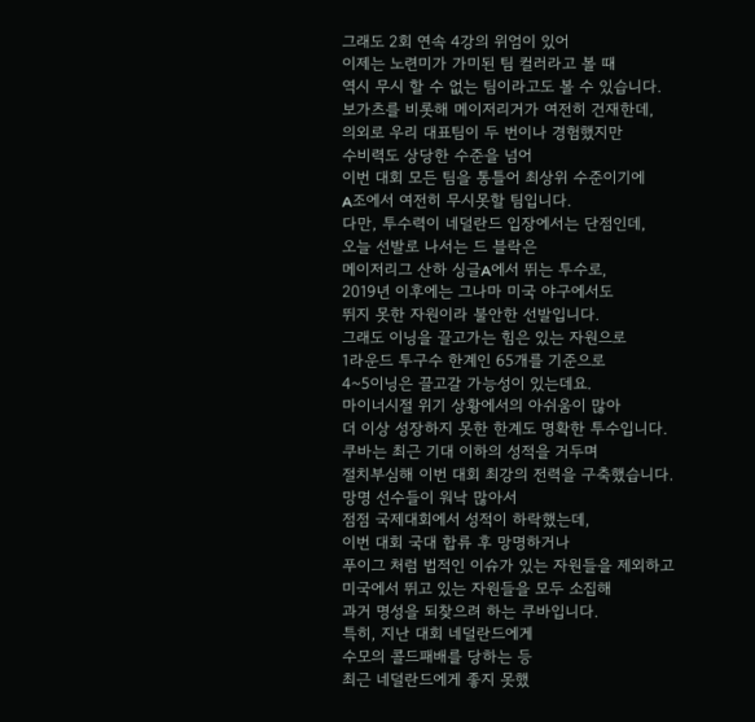그래도 2회 연속 4강의 위엄이 있어
이제는 노련미가 가미된 팀 컬러라고 볼 때
역시 무시 할 수 없는 팀이라고도 볼 수 있습니다.
보가츠를 비롯해 메이저리거가 여전히 건재한데,
의외로 우리 대표팀이 두 번이나 경험했지만
수비력도 상당한 수준을 넘어
이번 대회 모든 팀을 통틀어 최상위 수준이기에
A조에서 여전히 무시못할 팀입니다.
다만, 투수력이 네덜란드 입장에서는 단점인데,
오늘 선발로 나서는 드 블락은
메이저리그 산하 싱글A에서 뛰는 투수로,
2019년 이후에는 그나마 미국 야구에서도
뛰지 못한 자원이라 불안한 선발입니다.
그래도 이닝을 끌고가는 힘은 있는 자원으로
1라운드 투구수 한계인 65개를 기준으로
4~5이닝은 끌고갈 가능성이 있는데요.
마이너시절 위기 상황에서의 아쉬움이 많아
더 이상 성장하지 못한 한계도 명확한 투수입니다.
쿠바는 최근 기대 이하의 성적을 거두며
절치부심해 이번 대회 최강의 전력을 구축했습니다.
망명 선수들이 워낙 많아서
점점 국제대회에서 성적이 하락했는데,
이번 대회 국대 합류 후 망명하거나
푸이그 처럼 법적인 이슈가 있는 자원들을 제외하고
미국에서 뛰고 있는 자원들을 모두 소집해
과거 명성을 되찾으려 하는 쿠바입니다.
특히, 지난 대회 네덜란드에게
수모의 콜드패배를 당하는 등
최근 네덜란드에게 좋지 못했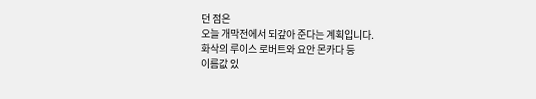던 점은
오늘 개막전에서 되갚아 준다는 계획입니다.
화삭의 루이스 로버트와 요안 몬카다 등
이름값 있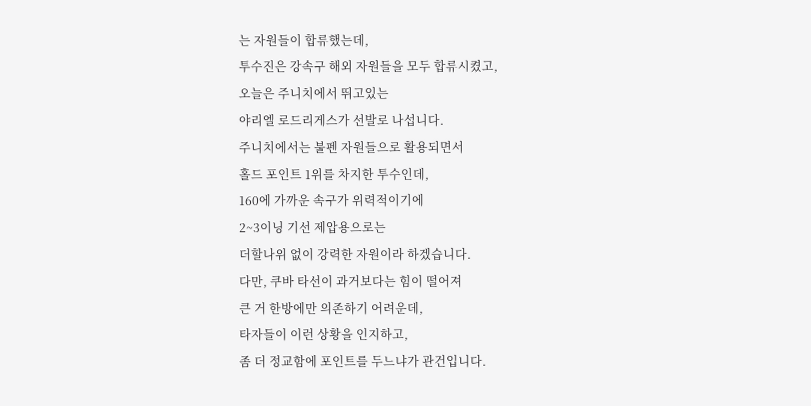는 자원들이 합류했는데,
투수진은 강속구 해외 자원들을 모두 합류시켰고,
오늘은 주니치에서 뛰고있는
야리엘 로드리게스가 선발로 나섭니다.
주니치에서는 불펜 자원들으로 활용되면서
홀드 포인트 1위를 차지한 투수인데,
160에 가까운 속구가 위력적이기에
2~3이닝 기선 제압용으로는
더할나위 없이 강력한 자원이라 하겠습니다.
다만, 쿠바 타선이 과거보다는 힘이 떨어져
큰 거 한방에만 의존하기 어려운데,
타자들이 이런 상황을 인지하고,
좀 더 정교함에 포인트를 두느냐가 관건입니다.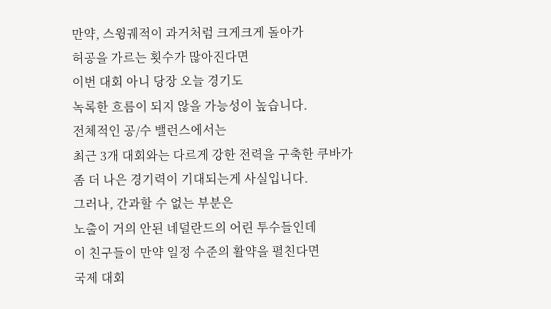만약, 스윙궤적이 과거처럼 크게크게 돌아가
허공을 가르는 횟수가 많아진다면
이번 대회 아니 당장 오늘 경기도
녹록한 흐름이 되지 않을 가능성이 높습니다.
전체적인 공/수 밸런스에서는
최근 3개 대회와는 다르게 강한 전력을 구축한 쿠바가
좀 더 나은 경기력이 기대되는게 사실입니다.
그러나, 간과할 수 없는 부분은
노출이 거의 안된 네덜란드의 어린 투수들인데
이 친구들이 만약 일정 수준의 활약을 펼친다면
국제 대회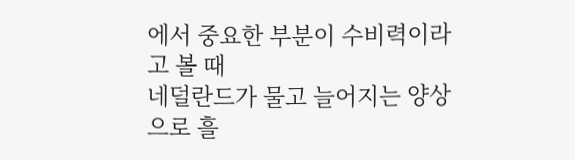에서 중요한 부분이 수비력이라고 볼 때
네덜란드가 물고 늘어지는 양상으로 흘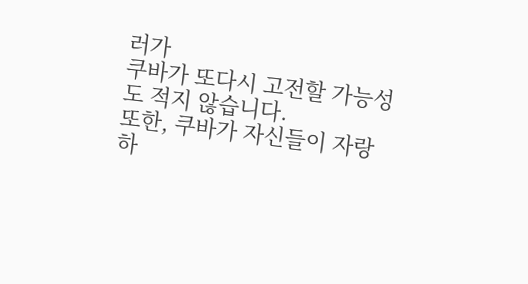러가
쿠바가 또다시 고전할 가능성도 적지 않습니다.
또한, 쿠바가 자신들이 자랑하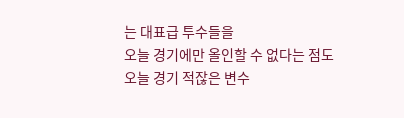는 대표급 투수들을
오늘 경기에만 올인할 수 없다는 점도
오늘 경기 적잖은 변수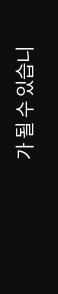가 될 수 있습니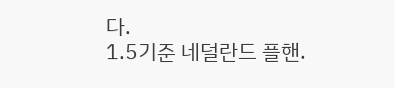다.
1.5기준 네덜란드 플핸.